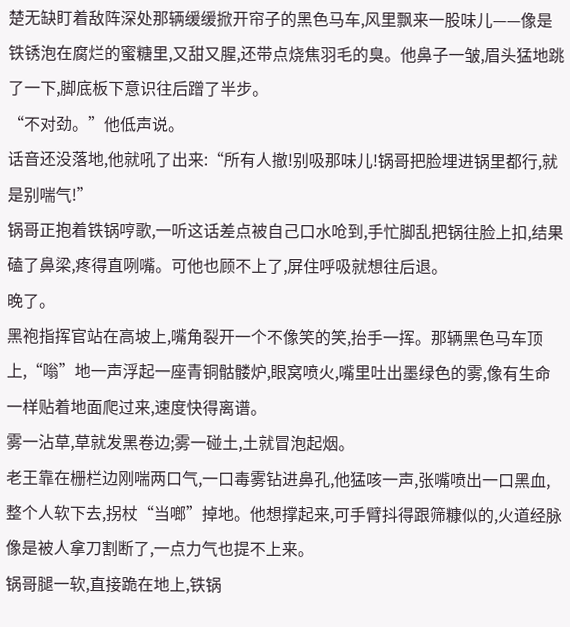楚无缺盯着敌阵深处那辆缓缓掀开帘子的黑色马车,风里飘来一股味儿——像是铁锈泡在腐烂的蜜糖里,又甜又腥,还带点烧焦羽毛的臭。他鼻子一皱,眉头猛地跳了一下,脚底板下意识往后蹭了半步。
“不对劲。”他低声说。
话音还没落地,他就吼了出来:“所有人撤!别吸那味儿!锅哥把脸埋进锅里都行,就是别喘气!”
锅哥正抱着铁锅哼歌,一听这话差点被自己口水呛到,手忙脚乱把锅往脸上扣,结果磕了鼻梁,疼得直咧嘴。可他也顾不上了,屏住呼吸就想往后退。
晚了。
黑袍指挥官站在高坡上,嘴角裂开一个不像笑的笑,抬手一挥。那辆黑色马车顶上,“嗡”地一声浮起一座青铜骷髅炉,眼窝喷火,嘴里吐出墨绿色的雾,像有生命一样贴着地面爬过来,速度快得离谱。
雾一沾草,草就发黑卷边;雾一碰土,土就冒泡起烟。
老王靠在栅栏边刚喘两口气,一口毒雾钻进鼻孔,他猛咳一声,张嘴喷出一口黑血,整个人软下去,拐杖“当啷”掉地。他想撑起来,可手臂抖得跟筛糠似的,火道经脉像是被人拿刀割断了,一点力气也提不上来。
锅哥腿一软,直接跪在地上,铁锅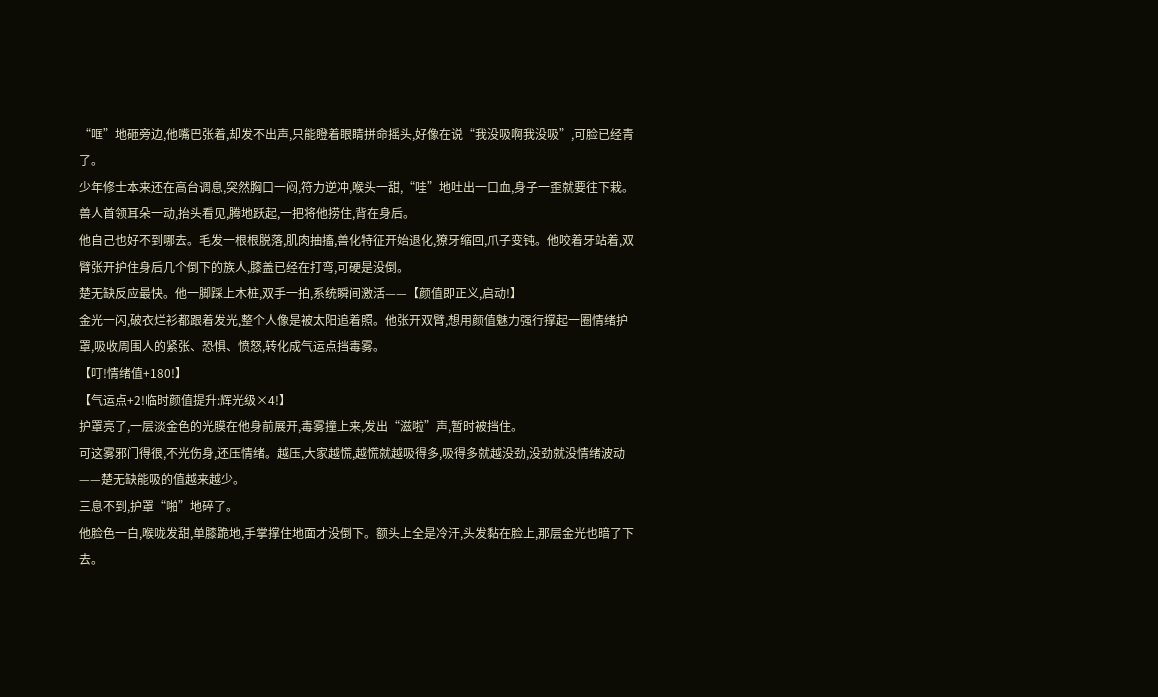“哐”地砸旁边,他嘴巴张着,却发不出声,只能瞪着眼睛拼命摇头,好像在说“我没吸啊我没吸”,可脸已经青了。
少年修士本来还在高台调息,突然胸口一闷,符力逆冲,喉头一甜,“哇”地吐出一口血,身子一歪就要往下栽。兽人首领耳朵一动,抬头看见,腾地跃起,一把将他捞住,背在身后。
他自己也好不到哪去。毛发一根根脱落,肌肉抽搐,兽化特征开始退化,獠牙缩回,爪子变钝。他咬着牙站着,双臂张开护住身后几个倒下的族人,膝盖已经在打弯,可硬是没倒。
楚无缺反应最快。他一脚踩上木桩,双手一拍,系统瞬间激活——【颜值即正义,启动!】
金光一闪,破衣烂衫都跟着发光,整个人像是被太阳追着照。他张开双臂,想用颜值魅力强行撑起一圈情绪护罩,吸收周围人的紧张、恐惧、愤怒,转化成气运点挡毒雾。
【叮!情绪值+180!】
【气运点+2!临时颜值提升:辉光级×4!】
护罩亮了,一层淡金色的光膜在他身前展开,毒雾撞上来,发出“滋啦”声,暂时被挡住。
可这雾邪门得很,不光伤身,还压情绪。越压,大家越慌,越慌就越吸得多,吸得多就越没劲,没劲就没情绪波动——楚无缺能吸的值越来越少。
三息不到,护罩“啪”地碎了。
他脸色一白,喉咙发甜,单膝跪地,手掌撑住地面才没倒下。额头上全是冷汗,头发黏在脸上,那层金光也暗了下去。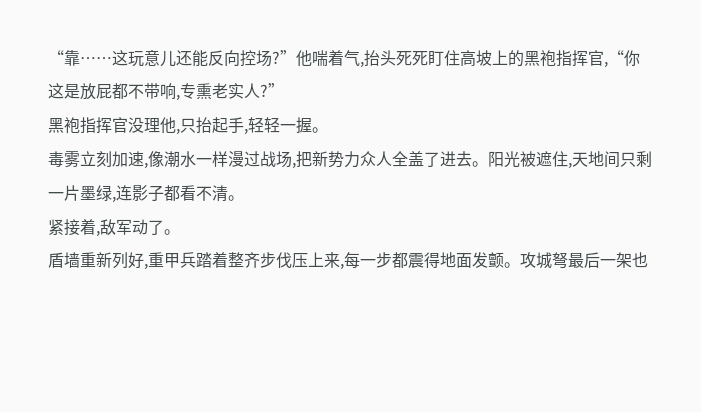“靠……这玩意儿还能反向控场?”他喘着气,抬头死死盯住高坡上的黑袍指挥官,“你这是放屁都不带响,专熏老实人?”
黑袍指挥官没理他,只抬起手,轻轻一握。
毒雾立刻加速,像潮水一样漫过战场,把新势力众人全盖了进去。阳光被遮住,天地间只剩一片墨绿,连影子都看不清。
紧接着,敌军动了。
盾墙重新列好,重甲兵踏着整齐步伐压上来,每一步都震得地面发颤。攻城弩最后一架也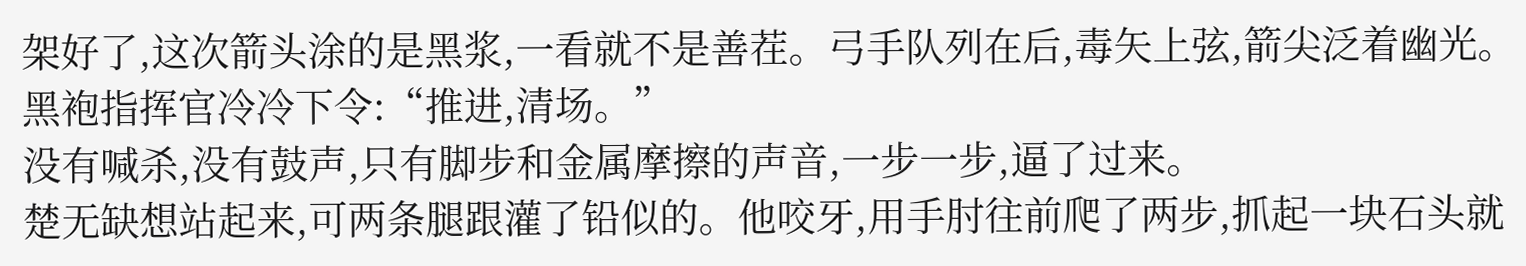架好了,这次箭头涂的是黑浆,一看就不是善茬。弓手队列在后,毒矢上弦,箭尖泛着幽光。
黑袍指挥官冷冷下令:“推进,清场。”
没有喊杀,没有鼓声,只有脚步和金属摩擦的声音,一步一步,逼了过来。
楚无缺想站起来,可两条腿跟灌了铅似的。他咬牙,用手肘往前爬了两步,抓起一块石头就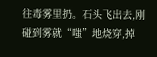往毒雾里扔。石头飞出去,刚碰到雾就“嗤”地烧穿,掉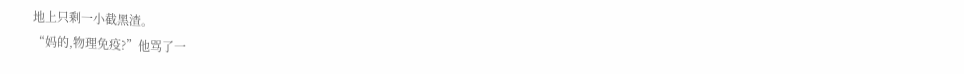地上只剩一小截黑渣。
“妈的,物理免疫?”他骂了一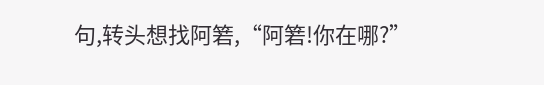句,转头想找阿箬,“阿箬!你在哪?”